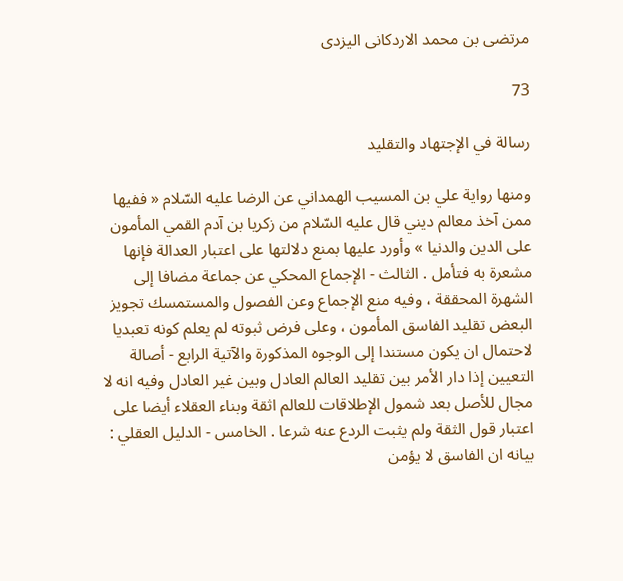مرتضى بن محمد الاردكانى اليزدى

73

رسالة في الإجتهاد والتقليد

ومنها رواية علي بن المسيب الهمداني عن الرضا عليه السّلام « ففيها ممن آخذ معالم ديني قال عليه السّلام من زكريا بن آدم القمي المأمون على الدين والدنيا » وأورد عليها بمنع دلالتها على اعتبار العدالة فإنها مشعرة به فتأمل . الثالث - الإجماع المحكي عن جماعة مضافا إلى الشهرة المحققة ، وفيه منع الإجماع وعن الفصول والمستمسك تجويز البعض تقليد الفاسق المأمون ، وعلى فرض ثبوته لم يعلم كونه تعبديا لاحتمال ان يكون مستندا إلى الوجوه المذكورة والآتية الرابع - أصالة التعيين إذا دار الأمر بين تقليد العالم العادل وبين غير العادل وفيه انه لا مجال للأصل بعد شمول الإطلاقات للعالم اثقة وبناء العقلاء أيضا على اعتبار قول الثقة ولم يثبت الردع عنه شرعا . الخامس - الدليل العقلي : بيانه ان الفاسق لا يؤمن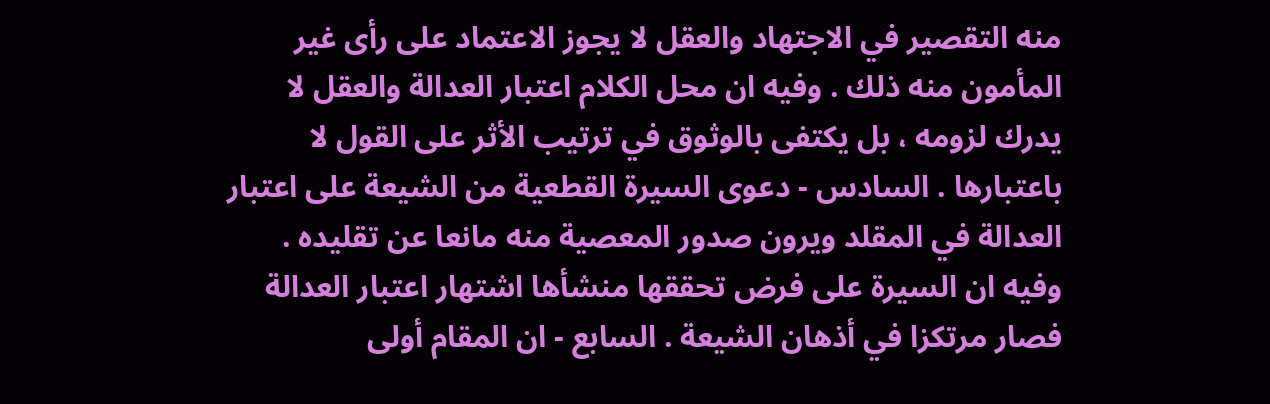منه التقصير في الاجتهاد والعقل لا يجوز الاعتماد على رأى غير المأمون منه ذلك . وفيه ان محل الكلام اعتبار العدالة والعقل لا يدرك لزومه ، بل يكتفى بالوثوق في ترتيب الأثر على القول لا باعتبارها . السادس - دعوى السيرة القطعية من الشيعة على اعتبار العدالة في المقلد ويرون صدور المعصية منه مانعا عن تقليده . وفيه ان السيرة على فرض تحققها منشأها اشتهار اعتبار العدالة فصار مرتكزا في أذهان الشيعة . السابع - ان المقام أولى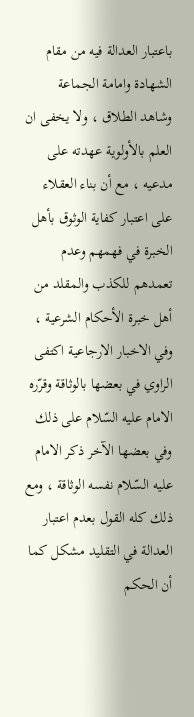باعتبار العدالة فيه من مقام الشهادة وامامة الجماعة وشاهد الطلاق ، ولا يخفى ان العلم بالأولوية عهدته على مدعيه ، مع أن بناء العقلاء على اعتبار كفاية الوثوق بأهل الخبرة في فهمهم وعدم تعمدهم للكذب والمقلد من أهل خبرة الأحكام الشرعية ، وفي الاخبار الارجاعية اكتفى الراوي في بعضها بالوثاقة وقرّره الامام عليه السّلام على ذلك وفي بعضها الآخر ذكر الامام عليه السّلام نفسه الوثاقة ، ومع ذلك كله القول بعدم اعتبار العدالة في التقليد مشكل كما أن الحكم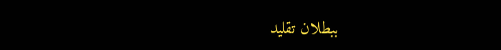ببطلان تقليد